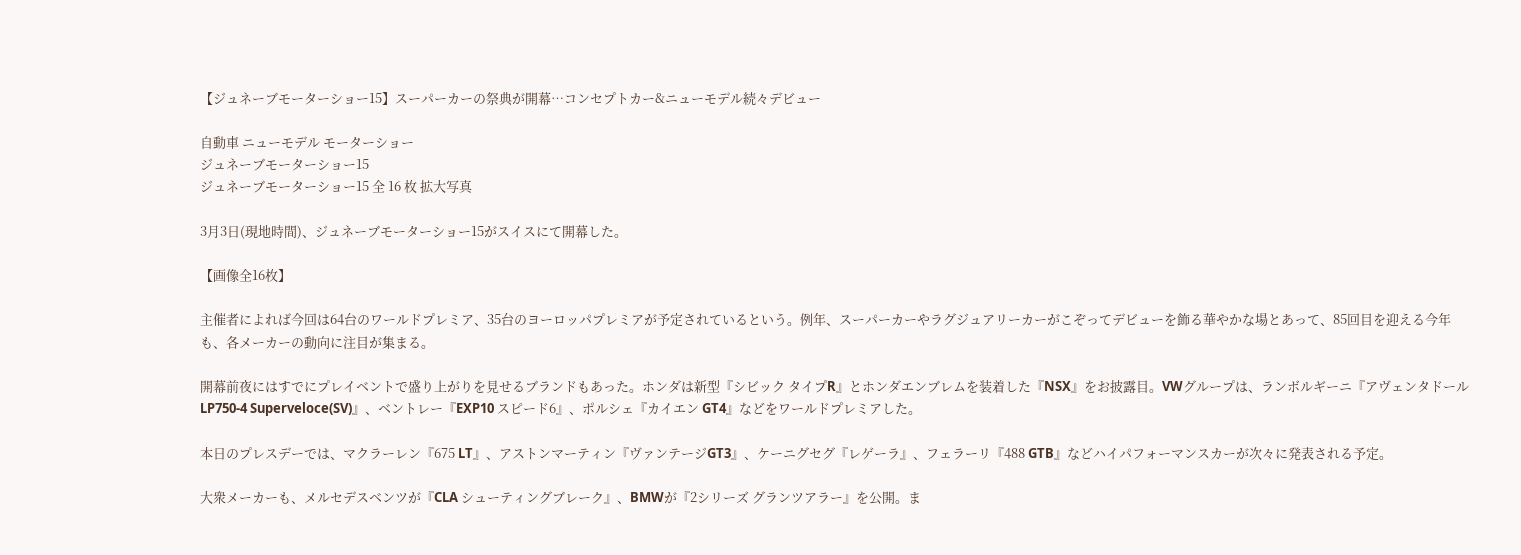【ジュネーブモーターショー15】スーパーカーの祭典が開幕…コンセプトカー&ニューモデル続々デビュー

自動車 ニューモデル モーターショー
ジュネーブモーターショー15
ジュネーブモーターショー15 全 16 枚 拡大写真

3月3日(現地時間)、ジュネーブモーターショー15がスイスにて開幕した。

【画像全16枚】

主催者によれば今回は64台のワールドプレミア、35台のヨーロッパプレミアが予定されているという。例年、スーパーカーやラグジュアリーカーがこぞってデビューを飾る華やかな場とあって、85回目を迎える今年も、各メーカーの動向に注目が集まる。

開幕前夜にはすでにプレイベントで盛り上がりを見せるブランドもあった。ホンダは新型『シビック タイプR』とホンダエンブレムを装着した『NSX』をお披露目。VWグループは、ランボルギーニ『アヴェンタドール LP750-4 Superveloce(SV)』、ベントレー『EXP10 スピード6』、ポルシェ『カイエン GT4』などをワールドプレミアした。

本日のプレスデーでは、マクラーレン『675 LT』、アストンマーティン『ヴァンテージGT3』、ケーニグセグ『レゲーラ』、フェラーリ『488 GTB』などハイパフォーマンスカーが次々に発表される予定。

大衆メーカーも、メルセデスベンツが『CLA シューティングブレーク』、BMWが『2シリーズ グランツアラー』を公開。ま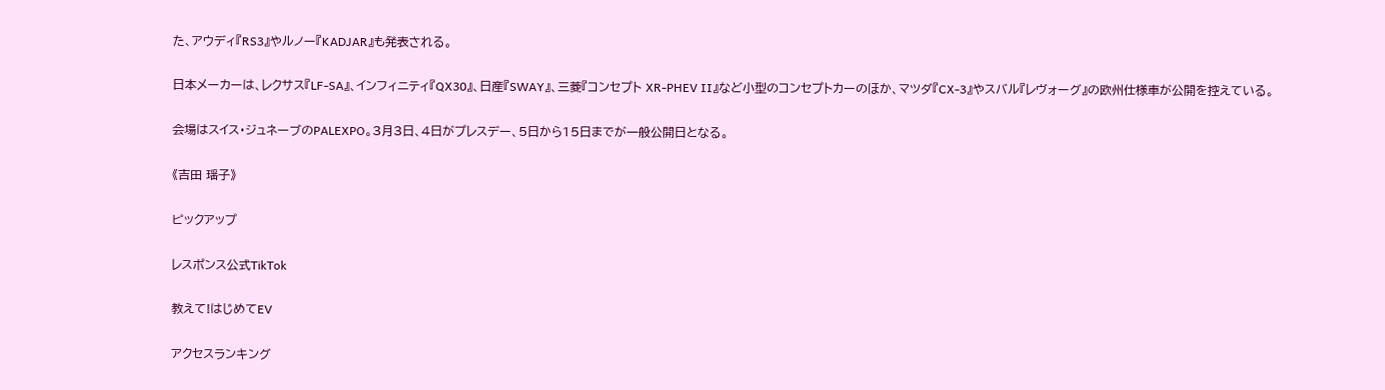た、アウディ『RS3』やルノー『KADJAR』も発表される。

日本メーカーは、レクサス『LF-SA』、インフィニティ『QX30』、日産『SWAY』、三菱『コンセプト XR-PHEV II』など小型のコンセプトカーのほか、マツダ『CX-3』やスバル『レヴォーグ』の欧州仕様車が公開を控えている。

会場はスイス・ジュネーブのPALEXPO。3月3日、4日がプレスデー、5日から15日までが一般公開日となる。

《吉田 瑶子》

ピックアップ

レスポンス公式TikTok

教えて!はじめてEV

アクセスランキング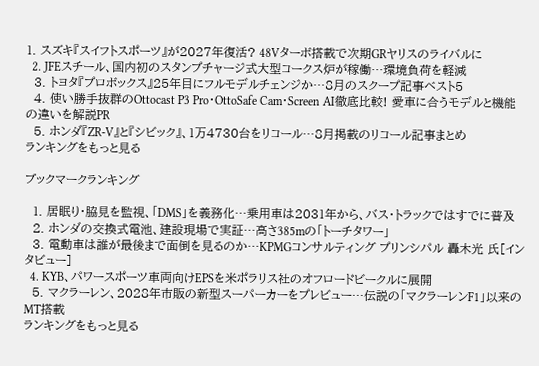1. スズキ『スイフトスポーツ』が2027年復活? 48Vターボ搭載で次期GRヤリスのライバルに
  2. JFEスチール、国内初のスタンプチャージ式大型コークス炉が稼働…環境負荷を軽減
  3. トヨタ『プロボックス』25年目にフルモデルチェンジか…8月のスクープ記事ベスト5
  4. 使い勝手抜群のOttocast P3 Pro・OttoSafe Cam・Screen AI徹底比較! 愛車に合うモデルと機能の違いを解説PR
  5. ホンダ『ZR-V』と『シビック』、1万4730台をリコール…8月掲載のリコール記事まとめ
ランキングをもっと見る

ブックマークランキング

  1. 居眠り・脇見を監視、「DMS」を義務化…乗用車は2031年から、バス・トラックではすでに普及
  2. ホンダの交換式電池、建設現場で実証…高さ385mの「トーチタワー」
  3. 電動車は誰が最後まで面倒を見るのか…KPMGコンサルティング プリンシパル 轟木光 氏[インタビュー]
  4. KYB、パワースポーツ車両向けEPSを米ポラリス社のオフロードビークルに展開
  5. マクラーレン、2028年市販の新型スーパーカーをプレビュー…伝説の「マクラーレンF1」以来のMT搭載
ランキングをもっと見る